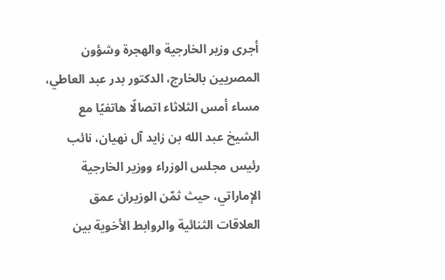أجرى وزير الخارجية والهجرة وشؤون المصريين بالخارج، الدكتور بدر عبد العاطي، مساء أمس الثلاثاء اتصالًا هاتفيًا مع الشيخ عبد الله بن زايد آل نهيان، نائب رئيس مجلس الوزراء ووزير الخارجية الإماراتي، حيث ثمّن الوزيران عمق العلاقات الثنائية والروابط الأخوية بين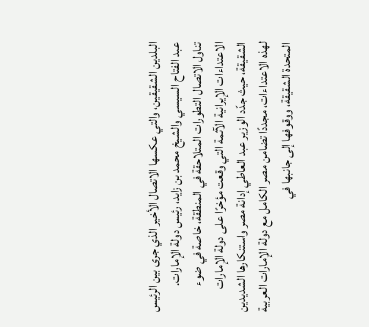البلدين الشقيقين، والتي عكسها الاتصال الأخير الذي جرى بين الرئيس عبد الفتاح السيسي والشيخ محمد بن زايد، رئيس دولة الإمارات.
تناول الاتصال التطورات المتلاحقة في المنطقة، خاصة في ضوء الاعتداءات الإيرانية الآثمة التي وقعت مؤخرًا على دولة الإمارات الشقيقة، حيث جدّد الوزير عبد العاطي إدانة مصر واستنكارها الشديدين لهذه الاعتداءات، مجددًا تضامن مصر الكامل مع دولة الإمارات العربية المتحدة الشقيقة، ووقوفها إلى جانبها في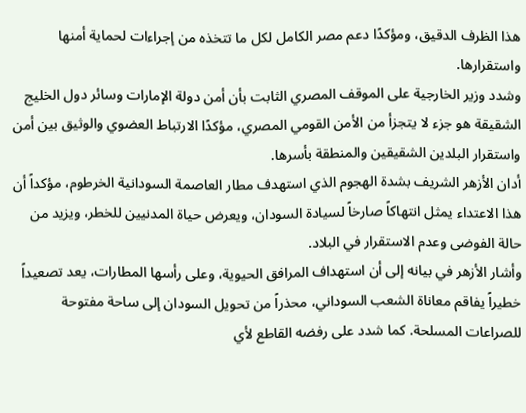هذا الظرف الدقيق، ومؤكدًا دعم مصر الكامل لكل ما تتخذه من إجراءات لحماية أمنها واستقرارها.
وشدد وزير الخارجية على الموقف المصري الثابت بأن أمن دولة الإمارات وسائر دول الخليج الشقيقة هو جزء لا يتجزأ من الأمن القومي المصري، مؤكدًا الارتباط العضوي والوثيق بين أمن واستقرار البلدين الشقيقين والمنطقة بأسرها.
أدان الأزهر الشريف بشدة الهجوم الذي استهدف مطار العاصمة السودانية الخرطوم، مؤكداً أن هذا الاعتداء يمثل انتهاكاً صارخاً لسيادة السودان، ويعرض حياة المدنيين للخطر، ويزيد من حالة الفوضى وعدم الاستقرار في البلاد.
وأشار الأزهر في بيانه إلى أن استهداف المرافق الحيوية، وعلى رأسها المطارات، يعد تصعيداً خطيراً يفاقم معاناة الشعب السوداني، محذراً من تحويل السودان إلى ساحة مفتوحة للصراعات المسلحة. كما شدد على رفضه القاطع لأي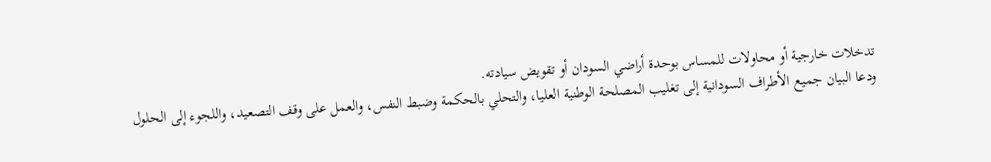تدخلات خارجية أو محاولات للمساس بوحدة أراضي السودان أو تقويض سيادته.
ودعا البيان جميع الأطراف السودانية إلى تغليب المصلحة الوطنية العليا، والتحلي بالحكمة وضبط النفس، والعمل على وقف التصعيد، واللجوء إلى الحلول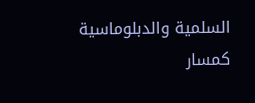السلمية والدبلوماسية كمسار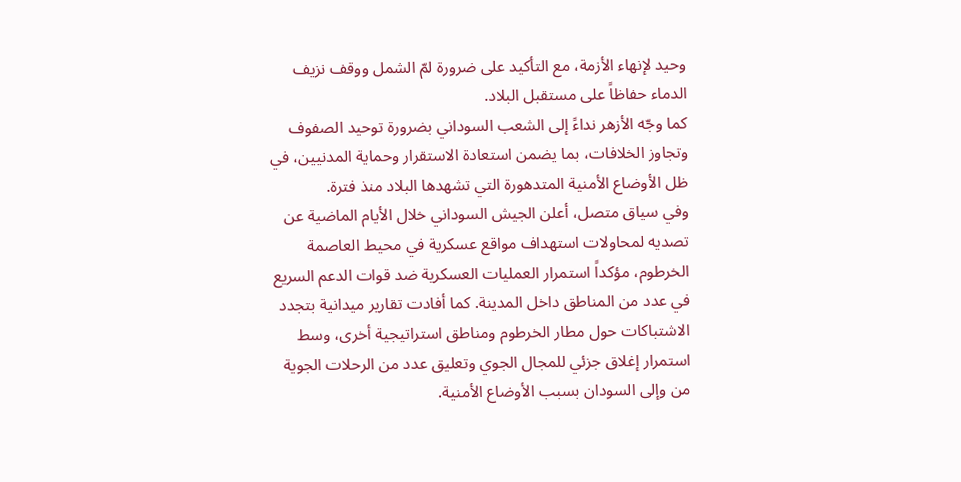وحيد لإنهاء الأزمة، مع التأكيد على ضرورة لمّ الشمل ووقف نزيف الدماء حفاظاً على مستقبل البلاد.
كما وجّه الأزهر نداءً إلى الشعب السوداني بضرورة توحيد الصفوف وتجاوز الخلافات، بما يضمن استعادة الاستقرار وحماية المدنيين، في ظل الأوضاع الأمنية المتدهورة التي تشهدها البلاد منذ فترة.
وفي سياق متصل، أعلن الجيش السوداني خلال الأيام الماضية عن تصديه لمحاولات استهداف مواقع عسكرية في محيط العاصمة الخرطوم، مؤكداً استمرار العمليات العسكرية ضد قوات الدعم السريع في عدد من المناطق داخل المدينة. كما أفادت تقارير ميدانية بتجدد الاشتباكات حول مطار الخرطوم ومناطق استراتيجية أخرى، وسط استمرار إغلاق جزئي للمجال الجوي وتعليق عدد من الرحلات الجوية من وإلى السودان بسبب الأوضاع الأمنية.